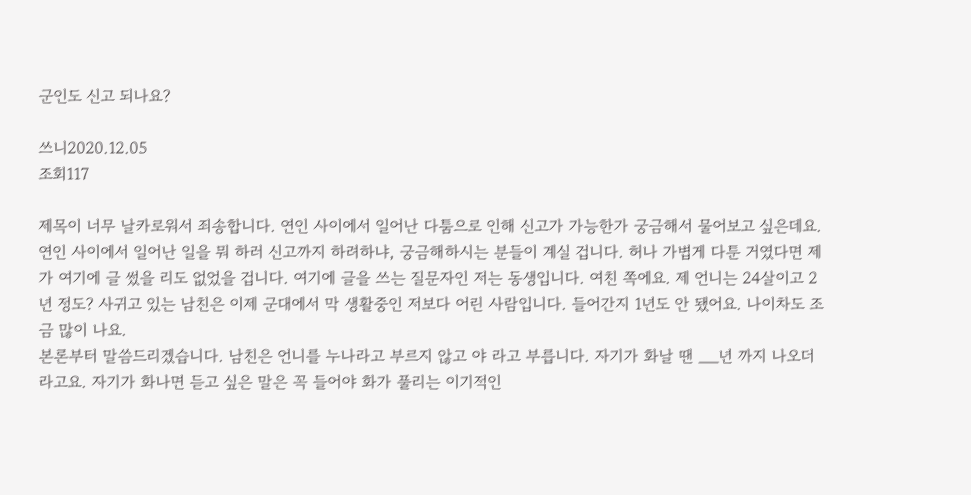군인도 신고 되나요?

쓰니2020.12.05
조회117

제목이 너무 날카로워서 죄송합니다. 연인 사이에서 일어난 다툼으로 인해 신고가 가능한가 궁금해서 물어보고 싶은데요. 연인 사이에서 일어난 일을 뭐 하러 신고까지 하려하냐, 궁금해하시는 분들이 계실 겁니다. 허나 가볍게 다툰 거였다면 제가 여기에 글 썼을 리도 없었을 겁니다. 여기에 글을 쓰는 질문자인 저는 동생입니다. 여친 쪽에요. 제 언니는 24살이고 2년 정도? 사귀고 있는 남친은 이제 군대에서 막 생활중인 저보다 어린 사람입니다. 들어간지 1년도 안 됐어요. 나이차도 조금 많이 나요.
본론부터 말씀드리겠습니다. 남친은 언니를 누나라고 부르지 않고 야 라고 부릅니다. 자기가 화날 땐 __년 까지 나오더라고요. 자기가 화나면 듣고 싶은 말은 꼭 들어야 화가 풀리는 이기적인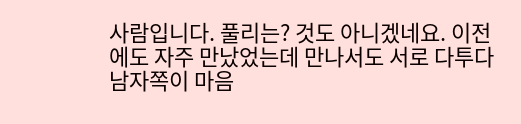사람입니다. 풀리는? 것도 아니겠네요. 이전에도 자주 만났었는데 만나서도 서로 다투다 남자쪽이 마음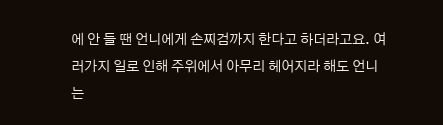에 안 들 땐 언니에게 손찌검까지 한다고 하더라고요. 여러가지 일로 인해 주위에서 아무리 헤어지라 해도 언니는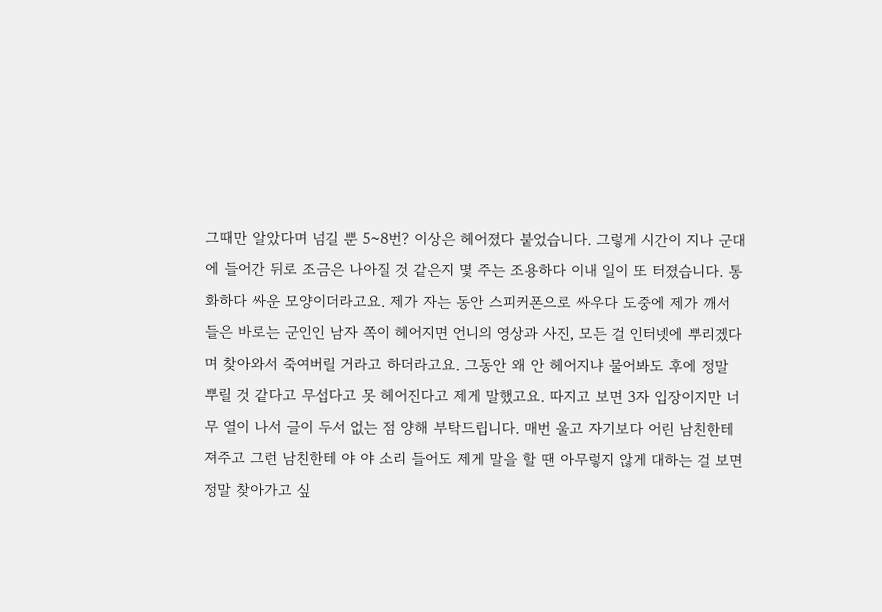그때만 알았다며 넘길 뿐 5~8번? 이상은 헤어졌다 붙었습니다. 그렇게 시간이 지나 군대에 들어간 뒤로 조금은 나아질 것 같은지 몇 주는 조용하다 이내 일이 또 터졌습니다. 통화하다 싸운 모양이더라고요. 제가 자는 동안 스피커폰으로 싸우다 도중에 제가 깨서 들은 바로는 군인인 남자 쪽이 헤어지면 언니의 영상과 사진, 모든 걸 인터넷에 뿌리겠다며 찾아와서 죽여버릴 거라고 하더라고요. 그동안 왜 안 헤어지냐 물어봐도 후에 정말 뿌릴 것 같다고 무섭다고 못 헤어진다고 제게 말했고요. 따지고 보면 3자 입장이지만 너무 열이 나서 글이 두서 없는 점 양해 부탁드립니다. 매번 울고 자기보다 어린 남친한테 져주고 그런 남친한테 야 야 소리 들어도 제게 말을 할 땐 아무렇지 않게 대하는 걸 보면 정말 찾아가고 싶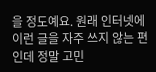을 정도예요. 원래 인터넷에 이런 글을 자주 쓰지 않는 편인데 정말 고민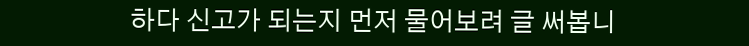하다 신고가 되는지 먼저 물어보려 글 써봅니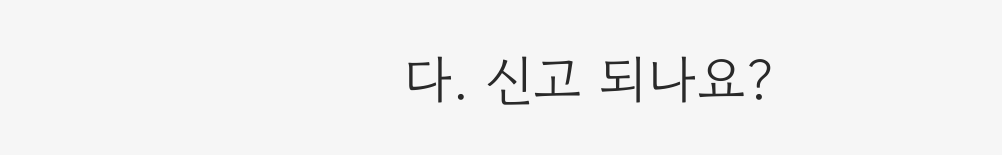다. 신고 되나요?